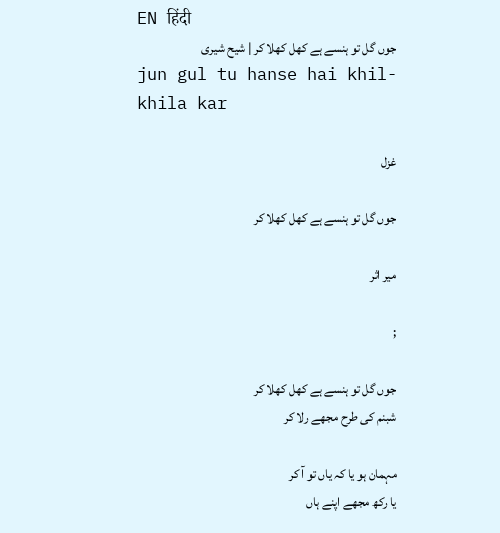EN हिंदी
جوں گل تو ہنسے ہے کھل کھلا کر | شیح شیری
jun gul tu hanse hai khil-khila kar

غزل

جوں گل تو ہنسے ہے کھل کھلا کر

میر اثر

;

جوں گل تو ہنسے ہے کھل کھلا کر
شبنم کی طرح مجھے رلا کر

مہمان ہو یا کہ یاں تو آ کر
یا رکھ مجھے اپنے ہاں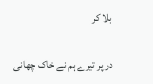بلا کر

در پر تیرے ہم نے خاک چھانی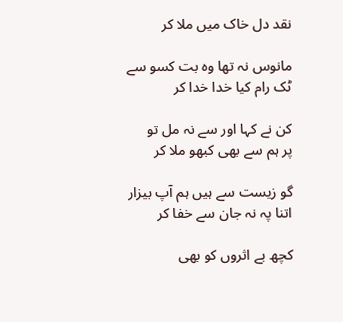نقد دل خاک میں ملا کر

مانوس نہ تھا وہ بت کسو سے
ٹک رام کیا خدا خدا کر

کن نے کہا اور سے نہ مل تو
پر ہم سے بھی کبھو ملا کر

گو زیست سے ہیں ہم آپ بیزار
اتنا پہ نہ جان سے خفا کر

کچھ بے اثروں کو بھی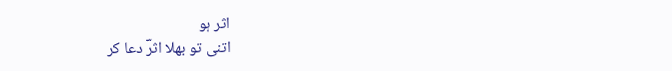اثر ہو
اتنی تو بھلا اثرؔ دعا کر